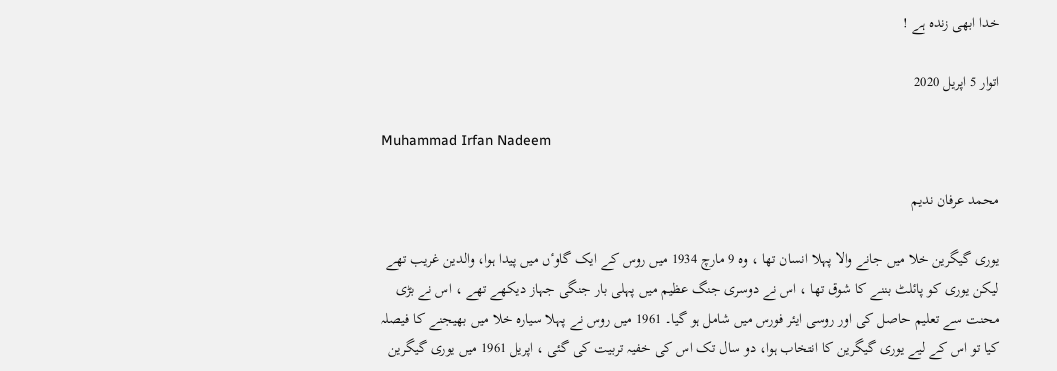خدا ابھی زندہ ہے !

اتوار 5 اپریل 2020

Muhammad Irfan Nadeem

محمد عرفان ندیم

یوری گیگرین خلا میں جانے والا پہلا انسان تھا ، وہ 9 مارچ 1934 میں روس کے ایک گاوٴں میں پیدا ہوا، والدین غریب تھے لیکن یوری کو پائلٹ بننے کا شوق تھا ، اس نے دوسری جنگ عظیم میں پہلی بار جنگی جہاز دیکھے تھے ، اس نے بڑی محنت سے تعلیم حاصل کی اور روسی ایئر فورس میں شامل ہو گیا۔ 1961 میں روس نے پہلا سیارہ خلا میں بھیجنے کا فیصلہ کیا تو اس کے لیے یوری گیگرین کا انتخاب ہوا، دو سال تک اس کی خفیہ تربیت کی گئی ، اپریل 1961 میں یوری گیگرین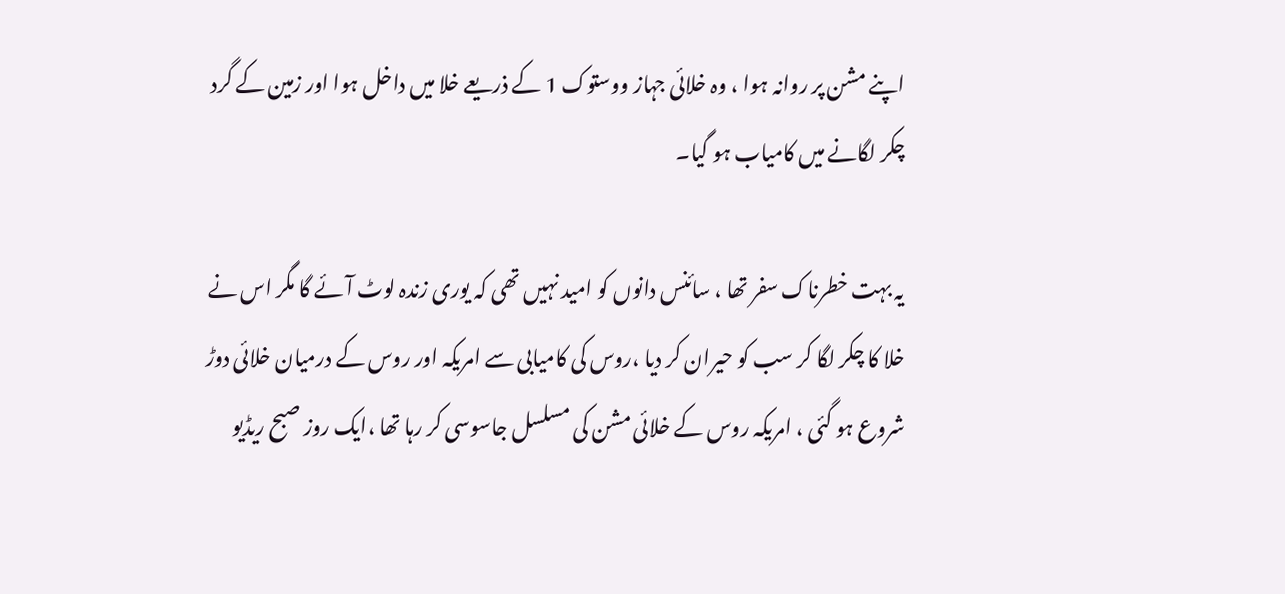اپنے مشن پر روانہ ہوا ، وہ خلائی جہاز ووستوک 1 کے ذریعے خلا میں داخل ہوا اور زمین کے گرد چکر لگانے میں کامیاب ہو گیا۔

یہ بہت خطرناک سفر تھا ، سائنس دانوں کو امید نہیں تھی کہ یوری زندہ لوٹ آئے گا مگر اس نے خلا کا چکر لگا کر سب کو حیران کر دیا ،روس کی کامیابی سے امریکہ اور روس کے درمیان خلائی دوڑ شروع ہو گئی ، امریکہ روس کے خلائی مشن کی مسلسل جاسوسی کر رہا تھا ،ایک روز صبح ریڈیو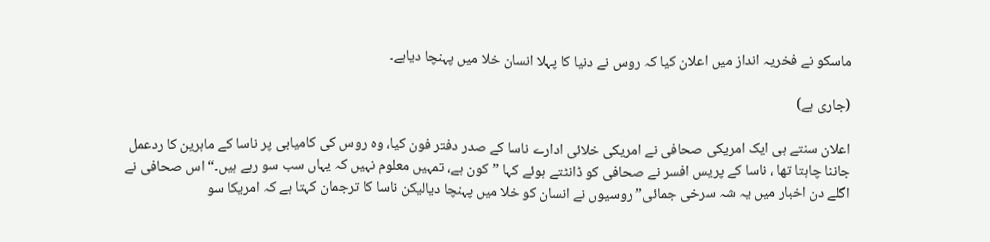ماسکو نے فخریہ انداز میں اعلان کیا کہ روس نے دنیا کا پہلا انسان خلا میں پہنچا دیاہے۔

(جاری ہے)

اعلان سنتے ہی ایک امریکی صحافی نے امریکی خلائی ادارے ناسا کے صدر دفتر فون کیا، وہ روس کی کامیابی پر ناسا کے ماہرین کا ردعمل جاننا چاہتا تھا ، ناسا کے پریس افسر نے صحافی کو ڈانٹتے ہوئے کہا ”کون ہے، تمہیں معلوم نہیں کہ یہاں سب سو رہے ہیں۔“ اس صحافی نے اگلے دن اخبار میں یہ شہ سرخی جمائی”روسیوں نے انسان کو خلا میں پہنچا دیالیکن ناسا کا ترجمان کہتا ہے کہ امریکا سو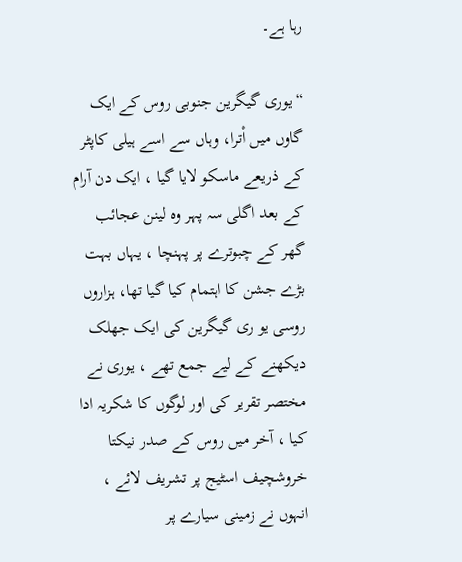رہا ہے۔

“یوری گیگرین جنوبی روس کے ایک گاوں میں اْترا، وہاں سے اسے ہیلی کاپٹر کے ذریعے ماسکو لایا گیا ، ایک دن آرام کے بعد اگلی سہ پہر وہ لینن عجائب گھر کے چبوترے پر پہنچا ، یہاں بہت بڑے جشن کا اہتمام کیا گیا تھا، ہزاروں روسی یو ری گیگرین کی ایک جھلک دیکھنے کے لیے جمع تھے ، یوری نے مختصر تقریر کی اور لوگوں کا شکریہ ادا کیا ، آخر میں روس کے صدر نیکتا خروشچیف اسٹیج پر تشریف لائے ، انہوں نے زمینی سیارے پر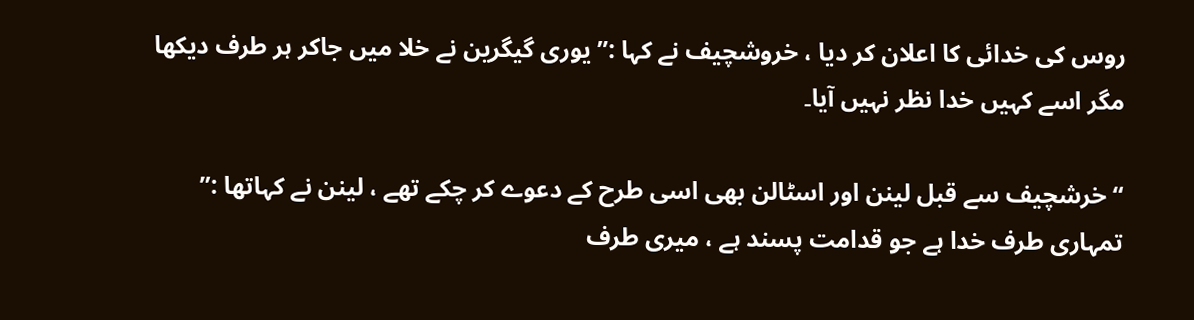روس کی خدائی کا اعلان کر دیا ، خروشچیف نے کہا :”یوری گیگرین نے خلا میں جاکر ہر طرف دیکھا مگر اسے کہیں خدا نظر نہیں آیا۔

“ خرشچیف سے قبل لینن اور اسٹالن بھی اسی طرح کے دعوے کر چکے تھے ، لینن نے کہاتھا :” تمہاری طرف خدا ہے جو قدامت پسند ہے ، میری طرف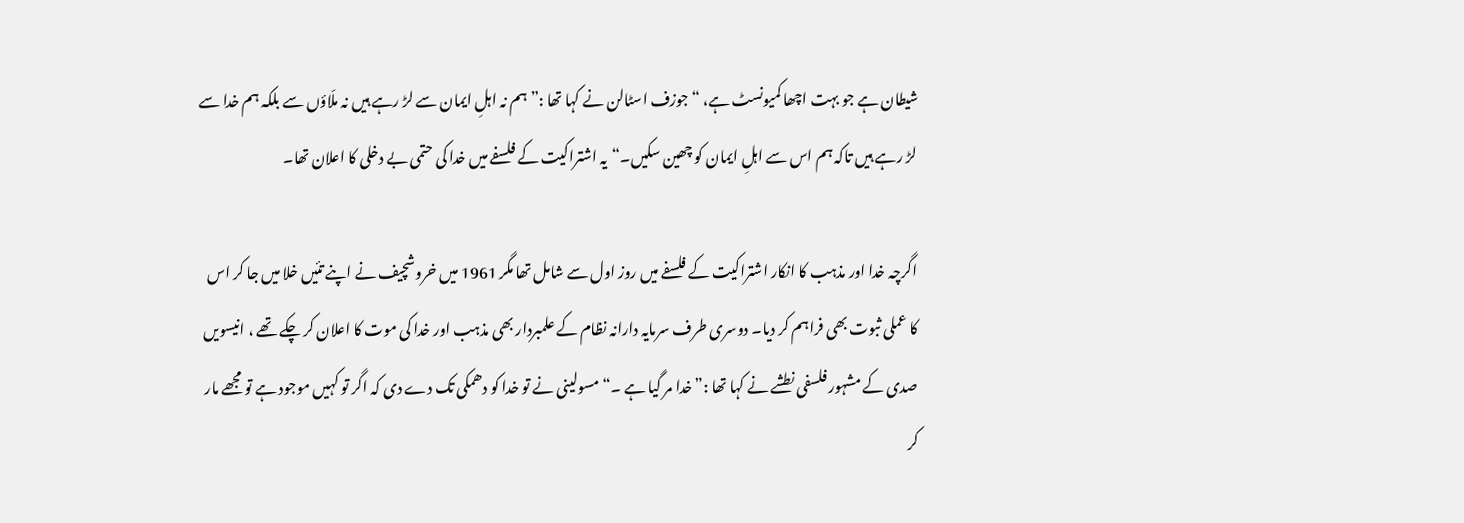شیطان ہے جو بہت اچھا کمیونسٹ ہے، “جوزف اسٹالن نے کہا تھا :” ہم نہ اہلِ ایمان سے لڑ رہے ہیں نہ ملّاؤں سے بلکہ ہم خدا سے لڑ رہے ہیں تاکہ ہم اس سے اہلِ ایمان کو چھین سکیں۔“یہ اشتراکیت کے فلسفے میں خدا کی حتمی بے دخلی کا اعلان تھا۔

اگرچہ خدا اور مذہب کا انکار اشتراکیت کے فلسفے میں روز اول سے شامل تھا مگر 1961 میں خروشچیف نے اپنے تئیں خلا میں جا کر اس کا عملی ثبوت بھی فراہم کر دیا۔ دوسری طرف سرمایہ دارانہ نظام کے علمبردار بھی مذہب اور خدا کی موت کا اعلان کر چکے تھے ، انیسویں صدی کے مشہور فلسفی نطشے نے کہا تھا :”خدا مر گیا ہے ۔“ مسولینی نے تو خدا کو دھمکی تک دے دی کہ اگر تو کہیں موجود ہے تو مجھے مار کر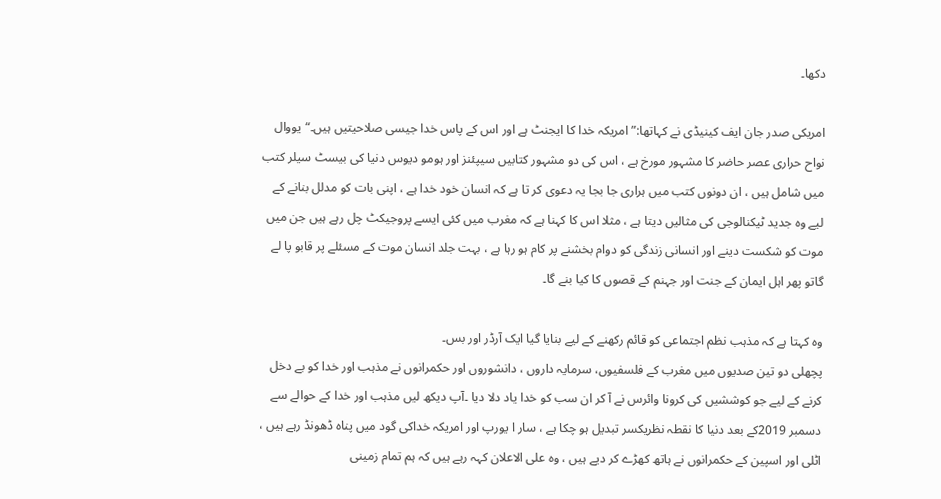دکھا۔

امریکی صدر جان ایف کینیڈی نے کہاتھا:” امریکہ خدا کا ایجنٹ ہے اور اس کے پاس خدا جیسی صلاحیتیں ہیں۔“یووال نواح حراری عصر حاضر کا مشہور مورخ ہے ، اس کی دو مشہور کتابیں سیپئنز اور ہومو دیوس دنیا کی بیسٹ سیلر کتب میں شامل ہیں ، ان دونوں کتب میں ہراری جا بجا یہ دعوی کر تا ہے کہ انسان خود خدا ہے ، اپنی بات کو مدلل بنانے کے لیے وہ جدید ٹیکنالوجی کی مثالیں دیتا ہے ، مثلا اس کا کہنا ہے کہ مغرب میں کئی ایسے پروجیکٹ چل رہے ہیں جن میں موت کو شکست دینے اور انسانی زندگی کو دوام بخشنے پر کام ہو رہا ہے ، بہت جلد انسان موت کے مسئلے پر قابو پا لے گاتو پھر اہل ایمان کے جنت اور جہنم کے قصوں کا کیا بنے گا۔

وہ کہتا ہے کہ مذہب نظم اجتماعی کو قائم رکھنے کے لیے بنایا گیا ایک آرڈر اور بس۔
پچھلی دو تین صدیوں میں مغرب کے فلسفیوں، سرمایہ داروں ، دانشوروں اور حکمرانوں نے مذہب اور خدا کو بے دخل کرنے کے لیے جو کوششیں کی کرونا وائرس نے آ کر ان سب کو خدا یاد دلا دیا ۔آپ دیکھ لیں مذہب اور خدا کے حوالے سے دسمبر 2019کے بعد دنیا کا نقطہ نظریکسر تبدیل ہو چکا ہے ، سار ا یورپ اور امریکہ خداکی گود میں پناہ ڈھونڈ رہے ہیں ، اٹلی اور اسپین کے حکمرانوں نے ہاتھ کھڑے کر دیے ہیں ، وہ علی الاعلان کہہ رہے ہیں کہ ہم تمام زمینی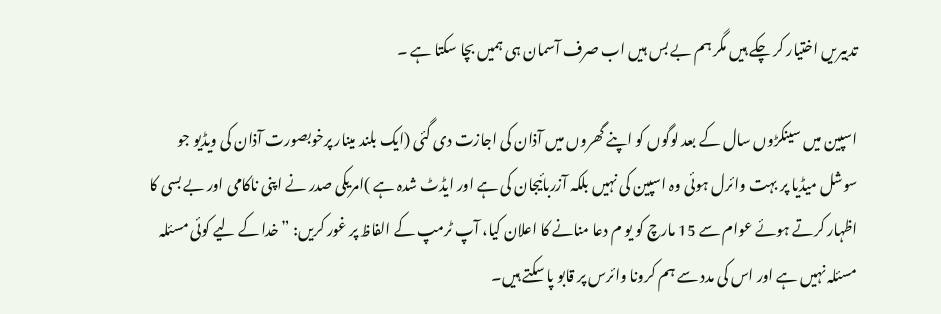تدبیریں اختیار کر چکے ہیں مگر ہم بے بس ہیں اب صرف آسمان ہی ہمیں بچا سکتا ہے ۔

اسپین میں سینکڑوں سال کے بعد لوگوں کو اپنے گھروں میں آذان کی اجازت دی گئی (ایک بلند مینار پرخوبصورت آذان کی ویڈیو جو سوشل میڈیا پر بہت وائرل ہوئی وہ اسپین کی نہیں بلکہ آزربائیجان کی ہے اور ایڈٹ شدہ ہے )امریکی صدر نے اپنی ناکامی اور بے بسی کا اظہار کرتے ہوئے عوام سے 15 مارچ کو یو م دعا منانے کا اعلان کیا، آپ ٹرمپ کے الفاظ پر غور کریں: ” خدا کے لیے کوئی مسئلہ مسئلہ نہیں ہے اور اس کی مدد سے ہم کرونا وائرس پر قابو پا سکتے ہیں۔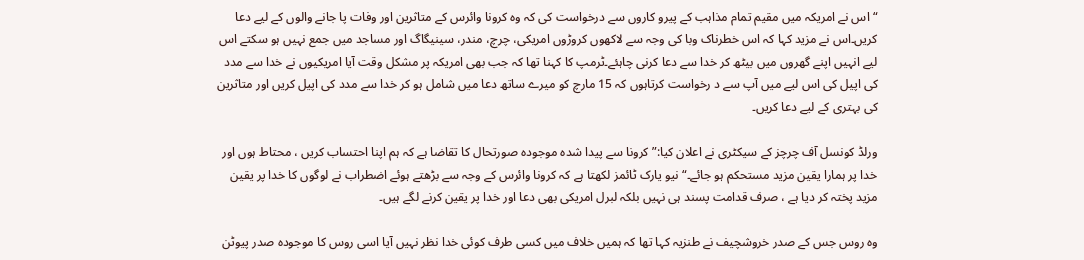“ اس نے امریکہ میں مقیم تمام مذاہب کے پیرو کاروں سے درخواست کی کہ وہ کرونا وائرس کے متاثرین اور وفات پا جانے والوں کے لیے دعا کریں۔اس نے مزید کہا کہ اس خطرناک وبا کی وجہ سے لاکھوں کروڑوں امریکی، چرچ، مندر، سینیگاگ اور مساجد میں جمع نہیں ہو سکتے اس لیے انہیں اپنے گھروں میں بیٹھ کر خدا سے دعا کرنی چاہئے۔ٹرمپ کا کہنا تھا کہ جب بھی امریکہ پر مشکل وقت آیا امریکیوں نے خدا سے مدد کی اپیل کی اس لیے میں آپ سے د رخواست کرتاہوں کہ 15 مارچ کو میرے ساتھ دعا میں شامل ہو کر خدا سے مدد کی اپیل کریں اور متاثرین کی بہتری کے لیے دعا کریں۔

ورلڈ کونسل آف چرچز کے سیکٹری نے اعلان کیا:” کرونا سے پیدا شدہ موجودہ صورتحال کا تقاضا ہے کہ ہم اپنا احتساب کریں ، محتاط ہوں اور خدا پر ہمارا یقین مزید مستحکم ہو جائے۔“ نیو یارک ٹائمز لکھتا ہے کہ کرونا وائرس کے وجہ سے بڑھتے ہوئے اضطراب نے لوگوں کا خدا پر یقین مزید پختہ کر دیا ہے ، صرف قدامت پسند ہی نہیں بلکہ لبرل امریکی بھی دعا اور خدا پر یقین کرنے لگے ہیں۔

وہ روس جس کے صدر خروشچیف نے طنزیہ کہا تھا کہ ہمیں خلاف میں کسی طرف کوئی خدا نظر نہیں آیا اسی روس کا موجودہ صدر پیوٹن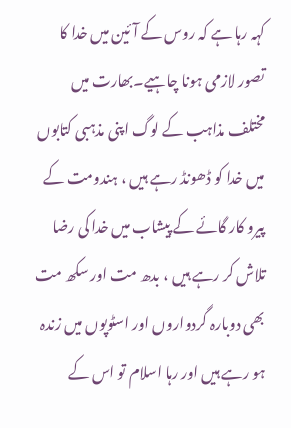کہہ رہا ہے کہ روس کے آئین میں خدا کا تصور لازمی ہونا چاہیے۔بھارت میں مختلف مذاہب کے لوگ اپنی مذہبی کتابوں میں خدا کو ڈھونڈ رہے ہیں ، ہندومت کے پیرو کار گائے کے پیشاب میں خدا کی رضا تلاش کر رہے ہیں ، بدھ مت اور سکھ مت بھی دوبارہ گردواروں اور اسٹوپوں میں زندہ ہو رہے ہیں اور رہا اسلام تو اس کے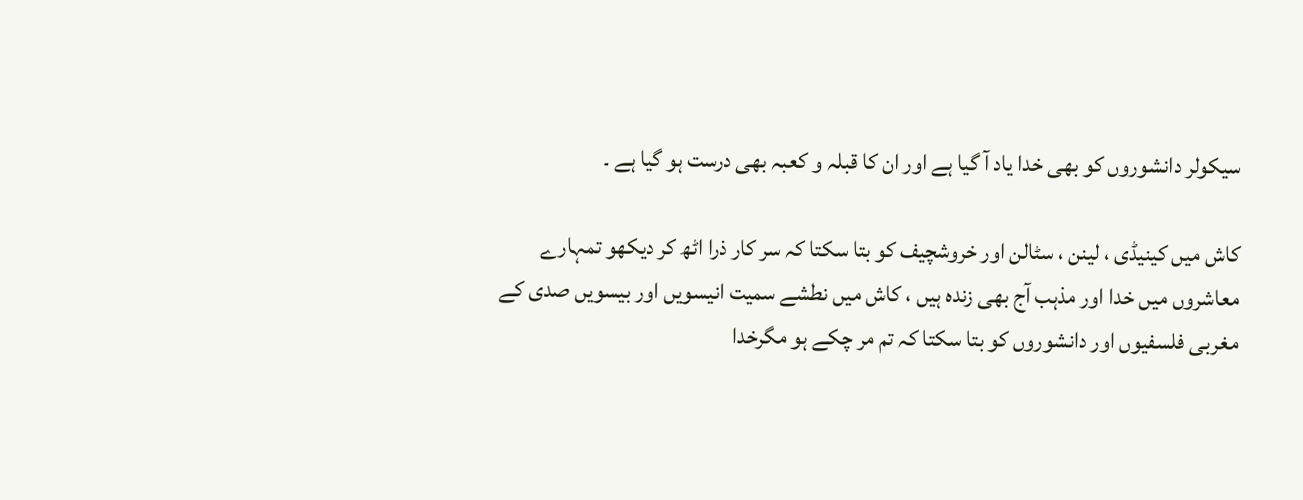سیکولر دانشوروں کو بھی خدا یاد آ گیا ہے اور ان کا قبلہ و کعبہ بھی درست ہو گیا ہے ۔

کاش میں کینیڈی ، لینن ، سٹالن اور خروشچیف کو بتا سکتا کہ سر کار ذرا اٹھ کر دیکھو تمہارے معاشروں میں خدا اور مذہب آج بھی زندہ ہیں ، کاش میں نطشے سمیت انیسویں اور بیسویں صدی کے مغربی فلسفیوں اور دانشوروں کو بتا سکتا کہ تم مر چکے ہو مگرخدا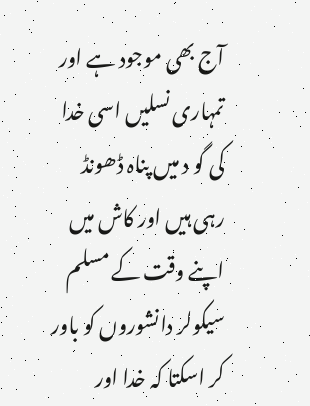آج بھی موجود ہے اور تمہاری نسلیں اسی خدا کی گو د میں پناہ ڈھونڈ رہی ہیں اور کاش میں اپنے وقت کے مسلم سیکولر دانشوروں کو باور کر اسکتا کہ خدا اور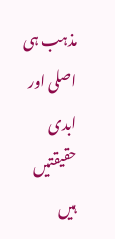مذہب ہی اصلی اور ابدی حقیقتیں ہیں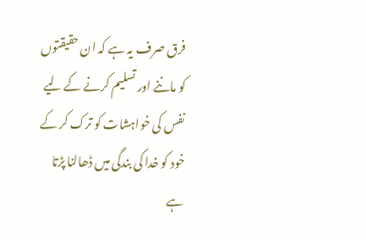فرق صرف یہ ہے کہ ان حقیقتوں کو ماننے اور تسلیم کرنے کے لیے نفس کی خواہشات کو ترک کر کے خود کو خدا کی بندگی میں ڈھالنا پڑتا ہے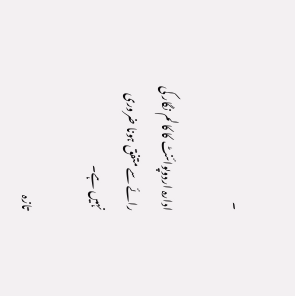۔

ادارہ اردوپوائنٹ کا کالم نگار کی رائے سے متفق ہونا ضروری نہیں ہے۔

تازہ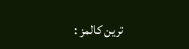ترین کالمز :